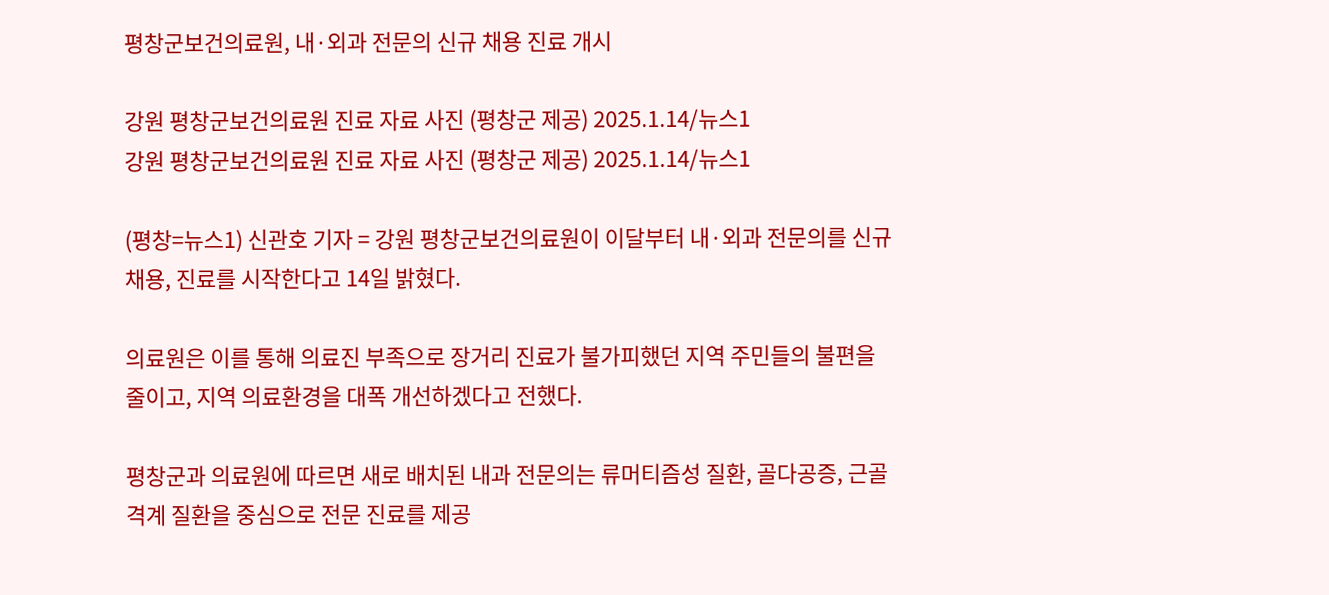평창군보건의료원, 내·외과 전문의 신규 채용 진료 개시

강원 평창군보건의료원 진료 자료 사진 (평창군 제공) 2025.1.14/뉴스1
강원 평창군보건의료원 진료 자료 사진 (평창군 제공) 2025.1.14/뉴스1

(평창=뉴스1) 신관호 기자 = 강원 평창군보건의료원이 이달부터 내·외과 전문의를 신규 채용, 진료를 시작한다고 14일 밝혔다.

의료원은 이를 통해 의료진 부족으로 장거리 진료가 불가피했던 지역 주민들의 불편을 줄이고, 지역 의료환경을 대폭 개선하겠다고 전했다.

평창군과 의료원에 따르면 새로 배치된 내과 전문의는 류머티즘성 질환, 골다공증, 근골격계 질환을 중심으로 전문 진료를 제공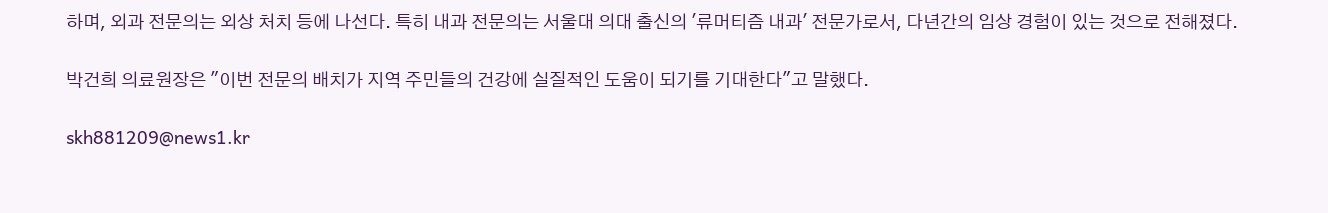하며, 외과 전문의는 외상 처치 등에 나선다. 특히 내과 전문의는 서울대 의대 출신의 '류머티즘 내과' 전문가로서, 다년간의 임상 경험이 있는 것으로 전해졌다.

박건희 의료원장은 "이번 전문의 배치가 지역 주민들의 건강에 실질적인 도움이 되기를 기대한다"고 말했다.

skh881209@news1.kr